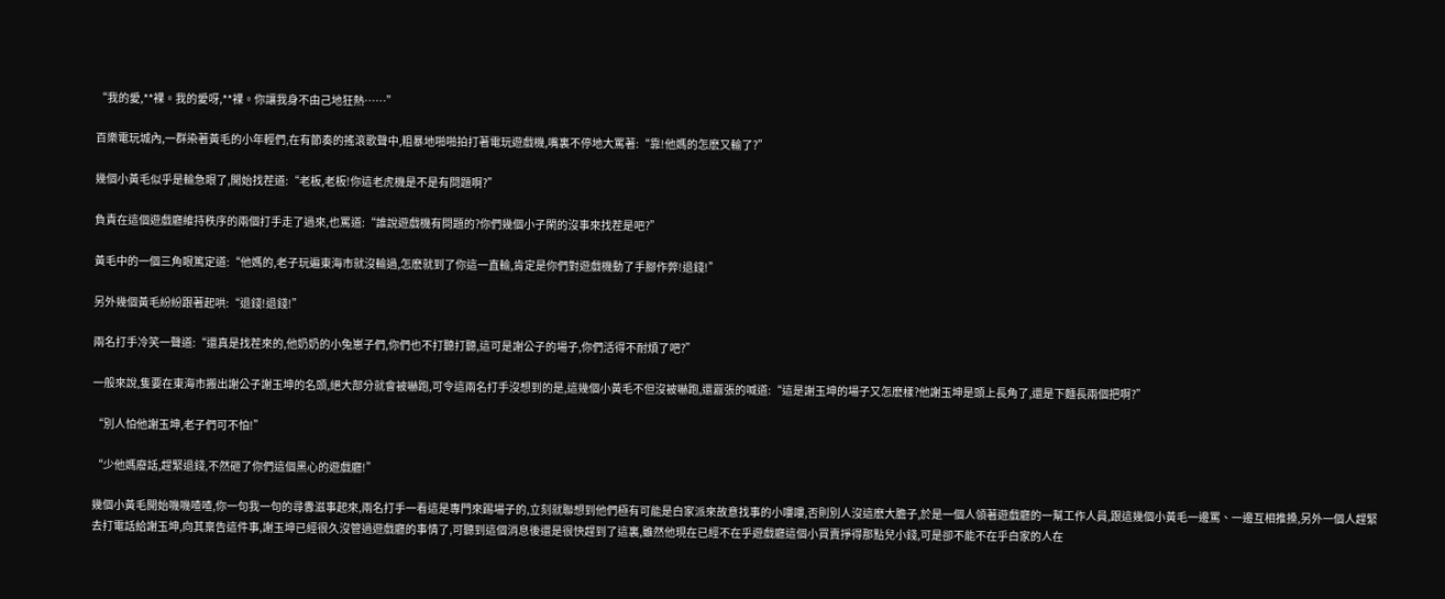“我的愛,**裸。我的愛呀,**裸。你讓我身不由己地狂熱……”

百樂電玩城內,一群染著黃毛的小年輕們,在有節奏的搖滾歌聲中,粗暴地啪啪拍打著電玩遊戲機,嘴裏不停地大罵著:“靠!他媽的怎麽又輸了?”

幾個小黃毛似乎是輸急眼了,開始找茬道:“老板,老板!你這老虎機是不是有問題啊?”

負責在這個遊戲廳維持秩序的兩個打手走了過來,也罵道:“誰說遊戲機有問題的?你們幾個小子閑的沒事來找茬是吧?”

黃毛中的一個三角眼篤定道:“他媽的,老子玩遍東海市就沒輸過,怎麽就到了你這一直輸,肯定是你們對遊戲機動了手腳作弊!退錢!”

另外幾個黃毛紛紛跟著起哄:“退錢!退錢!”

兩名打手冷笑一聲道:“還真是找茬來的,他奶奶的小兔崽子們,你們也不打聽打聽,這可是謝公子的場子,你們活得不耐煩了吧?”

一般來說,隻要在東海市搬出謝公子謝玉坤的名頭,絕大部分就會被嚇跑,可令這兩名打手沒想到的是,這幾個小黃毛不但沒被嚇跑,還囂張的喊道:“這是謝玉坤的場子又怎麽樣?他謝玉坤是頭上長角了,還是下麵長兩個把啊?”

“別人怕他謝玉坤,老子們可不怕!”

“少他媽廢話,趕緊退錢,不然砸了你們這個黑心的遊戲廳!”

幾個小黃毛開始嘰嘰喳喳,你一句我一句的尋釁滋事起來,兩名打手一看這是專門來踢場子的,立刻就聯想到他們極有可能是白家派來故意找事的小嘍嘍,否則別人沒這麽大膽子,於是一個人領著遊戲廳的一幫工作人員,跟這幾個小黃毛一邊罵、一邊互相推搡,另外一個人趕緊去打電話給謝玉坤,向其稟告這件事,謝玉坤已經很久沒管過遊戲廳的事情了,可聽到這個消息後還是很快趕到了這裏,雖然他現在已經不在乎遊戲廳這個小買賣掙得那點兒小錢,可是卻不能不在乎白家的人在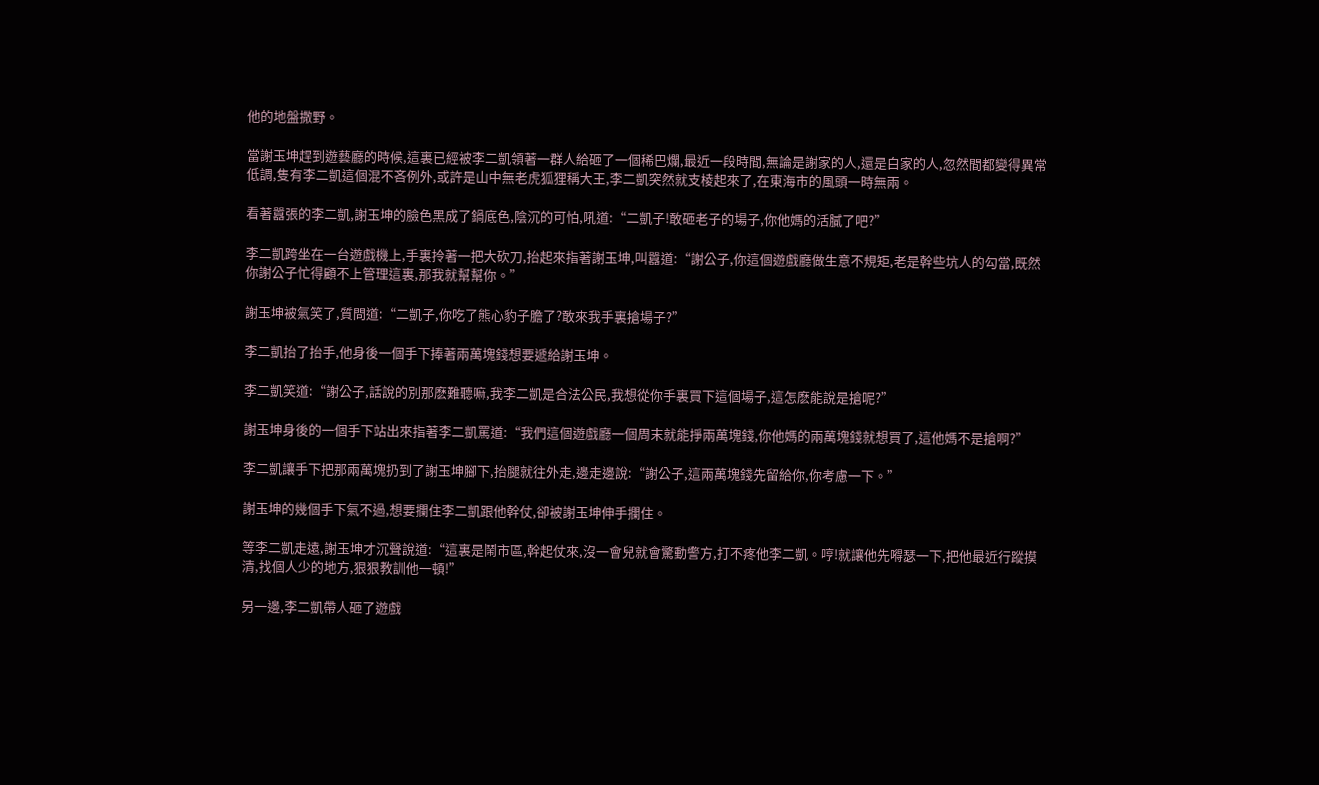他的地盤撒野。

當謝玉坤趕到遊藝廳的時候,這裏已經被李二凱領著一群人給砸了一個稀巴爛,最近一段時間,無論是謝家的人,還是白家的人,忽然間都變得異常低調,隻有李二凱這個混不吝例外,或許是山中無老虎狐狸稱大王,李二凱突然就支棱起來了,在東海市的風頭一時無兩。

看著囂張的李二凱,謝玉坤的臉色黑成了鍋底色,陰沉的可怕,吼道:“二凱子!敢砸老子的場子,你他媽的活膩了吧?”

李二凱跨坐在一台遊戲機上,手裏拎著一把大砍刀,抬起來指著謝玉坤,叫囂道:“謝公子,你這個遊戲廳做生意不規矩,老是幹些坑人的勾當,既然你謝公子忙得顧不上管理這裏,那我就幫幫你。”

謝玉坤被氣笑了,質問道:“二凱子,你吃了熊心豹子膽了?敢來我手裏搶場子?”

李二凱抬了抬手,他身後一個手下捧著兩萬塊錢想要遞給謝玉坤。

李二凱笑道:“謝公子,話說的別那麽難聽嘛,我李二凱是合法公民,我想從你手裏買下這個場子,這怎麽能說是搶呢?”

謝玉坤身後的一個手下站出來指著李二凱罵道:“我們這個遊戲廳一個周末就能掙兩萬塊錢,你他媽的兩萬塊錢就想買了,這他媽不是搶啊?”

李二凱讓手下把那兩萬塊扔到了謝玉坤腳下,抬腿就往外走,邊走邊說:“謝公子,這兩萬塊錢先留給你,你考慮一下。”

謝玉坤的幾個手下氣不過,想要攔住李二凱跟他幹仗,卻被謝玉坤伸手攔住。

等李二凱走遠,謝玉坤才沉聲說道:“這裏是鬧市區,幹起仗來,沒一會兒就會驚動警方,打不疼他李二凱。哼!就讓他先嘚瑟一下,把他最近行蹤摸清,找個人少的地方,狠狠教訓他一頓!”

另一邊,李二凱帶人砸了遊戲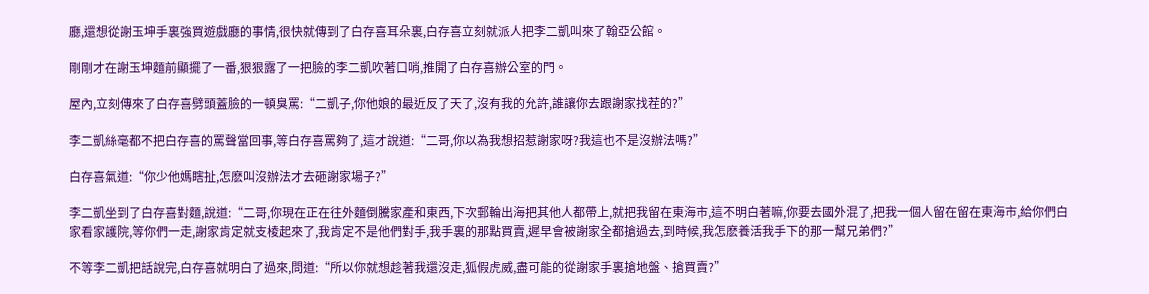廳,還想從謝玉坤手裏強買遊戲廳的事情,很快就傳到了白存喜耳朵裏,白存喜立刻就派人把李二凱叫來了翰亞公館。

剛剛才在謝玉坤麵前顯擺了一番,狠狠露了一把臉的李二凱吹著口哨,推開了白存喜辦公室的門。

屋內,立刻傳來了白存喜劈頭蓋臉的一頓臭罵:“二凱子,你他娘的最近反了天了,沒有我的允許,誰讓你去跟謝家找茬的?”

李二凱絲毫都不把白存喜的罵聲當回事,等白存喜罵夠了,這才說道:“二哥,你以為我想招惹謝家呀?我這也不是沒辦法嗎?”

白存喜氣道:“你少他媽瞎扯,怎麽叫沒辦法才去砸謝家場子?”

李二凱坐到了白存喜對麵,說道:“二哥,你現在正在往外麵倒騰家產和東西,下次郵輪出海把其他人都帶上,就把我留在東海市,這不明白著嘛,你要去國外混了,把我一個人留在留在東海市,給你們白家看家護院,等你們一走,謝家肯定就支棱起來了,我肯定不是他們對手,我手裏的那點買賣,遲早會被謝家全都搶過去,到時候,我怎麽養活我手下的那一幫兄弟們?”

不等李二凱把話說完,白存喜就明白了過來,問道:“所以你就想趁著我還沒走,狐假虎威,盡可能的從謝家手裏搶地盤、搶買賣?”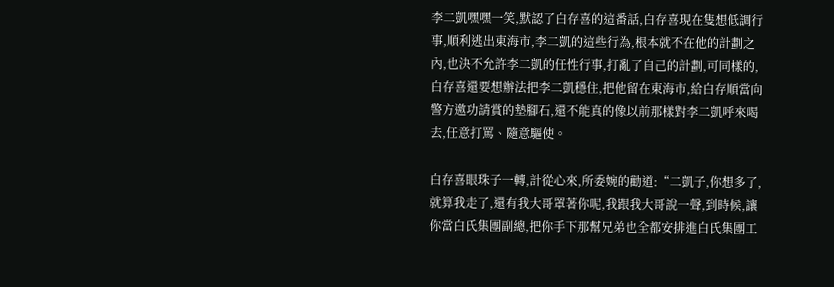李二凱嘿嘿一笑,默認了白存喜的這番話,白存喜現在隻想低調行事,順利逃出東海市,李二凱的這些行為,根本就不在他的計劃之內,也決不允許李二凱的任性行事,打亂了自己的計劃,可同樣的,白存喜還要想辦法把李二凱穩住,把他留在東海市,給白存順當向警方邀功請賞的墊腳石,還不能真的像以前那樣對李二凱呼來喝去,任意打罵、隨意驅使。

白存喜眼珠子一轉,計從心來,所委婉的勸道:“二凱子,你想多了,就算我走了,還有我大哥罩著你呢,我跟我大哥說一聲,到時候,讓你當白氏集團副總,把你手下那幫兄弟也全都安排進白氏集團工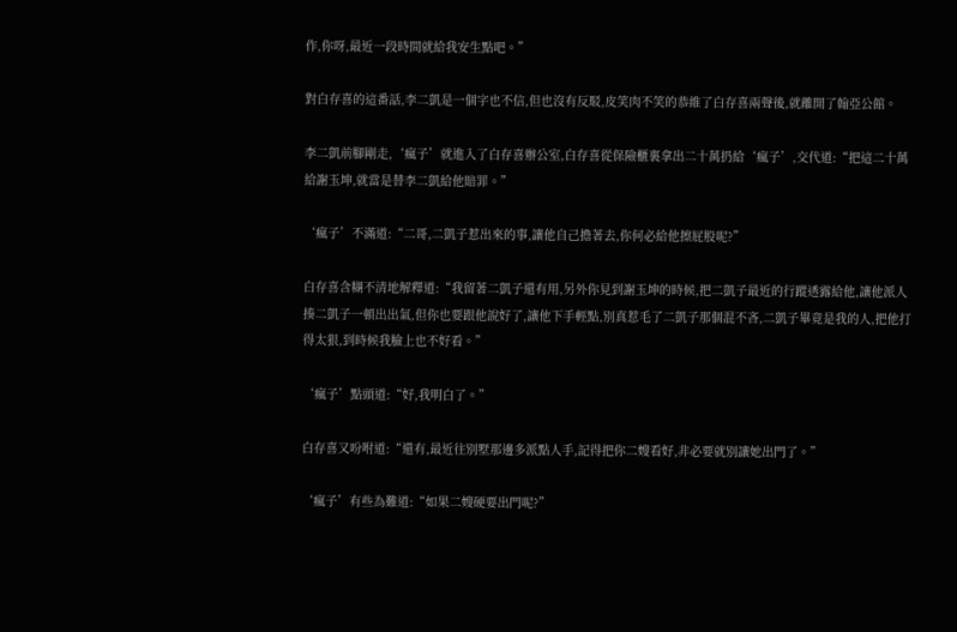作,你呀,最近一段時間就給我安生點吧。”

對白存喜的這番話,李二凱是一個字也不信,但也沒有反駁,皮笑肉不笑的恭維了白存喜兩聲後,就離開了翰亞公館。

李二凱前腳剛走,‘瘋子’就進入了白存喜辦公室,白存喜從保險櫃裏拿出二十萬扔給‘瘋子’,交代道:“把這二十萬給謝玉坤,就當是替李二凱給他賠罪。”

‘瘋子’不滿道:“二哥,二凱子惹出來的事,讓他自己擔著去,你何必給他擦屁股呢?”

白存喜含糊不清地解釋道:“我留著二凱子還有用,另外你見到謝玉坤的時候,把二凱子最近的行蹤透露給他,讓他派人揍二凱子一頓出出氣,但你也要跟他說好了,讓他下手輕點,別真惹毛了二凱子那個混不吝,二凱子畢竟是我的人,把他打得太狠,到時候我臉上也不好看。”

‘瘋子’點頭道:“好,我明白了。”

白存喜又吩咐道:“還有,最近往別墅那邊多派點人手,記得把你二嫂看好,非必要就別讓她出門了。”

‘瘋子’有些為難道:“如果二嫂硬要出門呢?”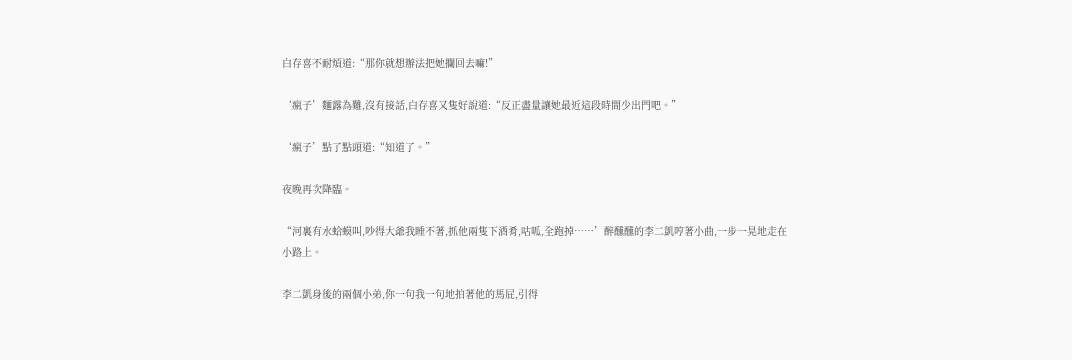白存喜不耐煩道:“那你就想辦法把她攔回去嘛!”

‘瘋子’麵露為難,沒有接話,白存喜又隻好說道:“反正盡量讓她最近這段時間少出門吧。”

‘瘋子’點了點頭道:“知道了。”

夜晚再次降臨。

“河裏有水蛤蟆叫,吵得大爺我睡不著,抓他兩隻下酒肴,咕呱,全跑掉……’醉醺醺的李二凱哼著小曲,一步一晃地走在小路上。

李二凱身後的兩個小弟,你一句我一句地拍著他的馬屁,引得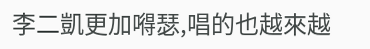李二凱更加嘚瑟,唱的也越來越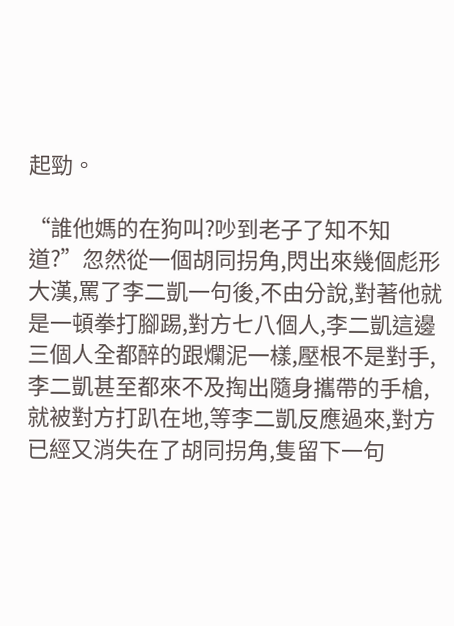起勁。

“誰他媽的在狗叫?吵到老子了知不知道?”忽然從一個胡同拐角,閃出來幾個彪形大漢,罵了李二凱一句後,不由分說,對著他就是一頓拳打腳踢,對方七八個人,李二凱這邊三個人全都醉的跟爛泥一樣,壓根不是對手,李二凱甚至都來不及掏出隨身攜帶的手槍,就被對方打趴在地,等李二凱反應過來,對方已經又消失在了胡同拐角,隻留下一句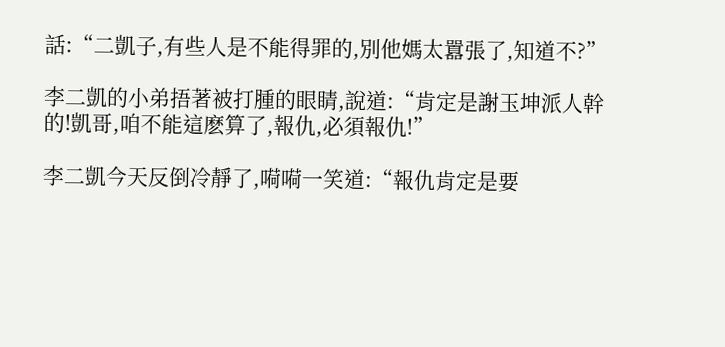話:“二凱子,有些人是不能得罪的,別他媽太囂張了,知道不?”

李二凱的小弟捂著被打腫的眼睛,說道:“肯定是謝玉坤派人幹的!凱哥,咱不能這麽算了,報仇,必須報仇!”

李二凱今天反倒冷靜了,嗬嗬一笑道:“報仇肯定是要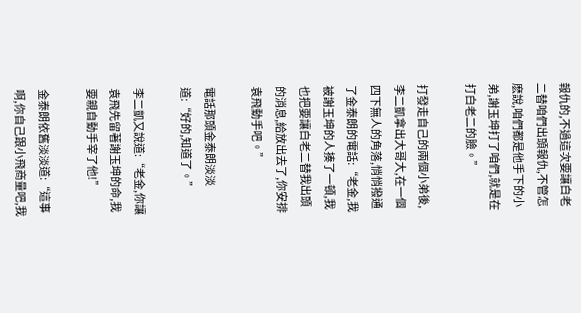報仇的,不過這次要讓白老二替咱們出頭報仇,不管怎麽說,咱們都是他手下的小弟,謝玉坤打了咱們,就是在打白老二的臉。”

打發走自己的兩個小弟後,李二凱拿出大哥大,在一個四下無人的角落,悄悄撥通了金泰朗的電話:“老金,我被謝玉坤的人揍了一頓,我也把要讓白老二替我出頭的消息,給放出去了,你安排袁飛動手吧。”

電話那頭金泰朗淡淡道:“好的,知道了。”

李二凱又說道:“老金,你讓袁飛先留著謝玉坤的命,我要親自動手宰了他!”

金泰朗依舊淡淡道:“這事啊,你自己跟小飛商量吧,我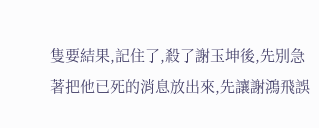隻要結果,記住了,殺了謝玉坤後,先別急著把他已死的消息放出來,先讓謝鴻飛誤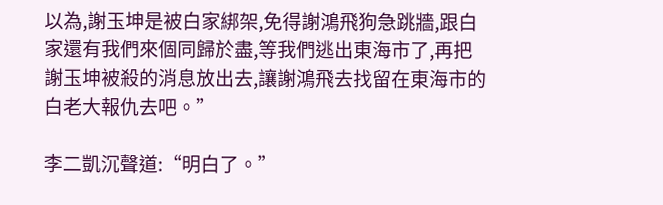以為,謝玉坤是被白家綁架,免得謝鴻飛狗急跳牆,跟白家還有我們來個同歸於盡,等我們逃出東海市了,再把謝玉坤被殺的消息放出去,讓謝鴻飛去找留在東海市的白老大報仇去吧。”

李二凱沉聲道:“明白了。”